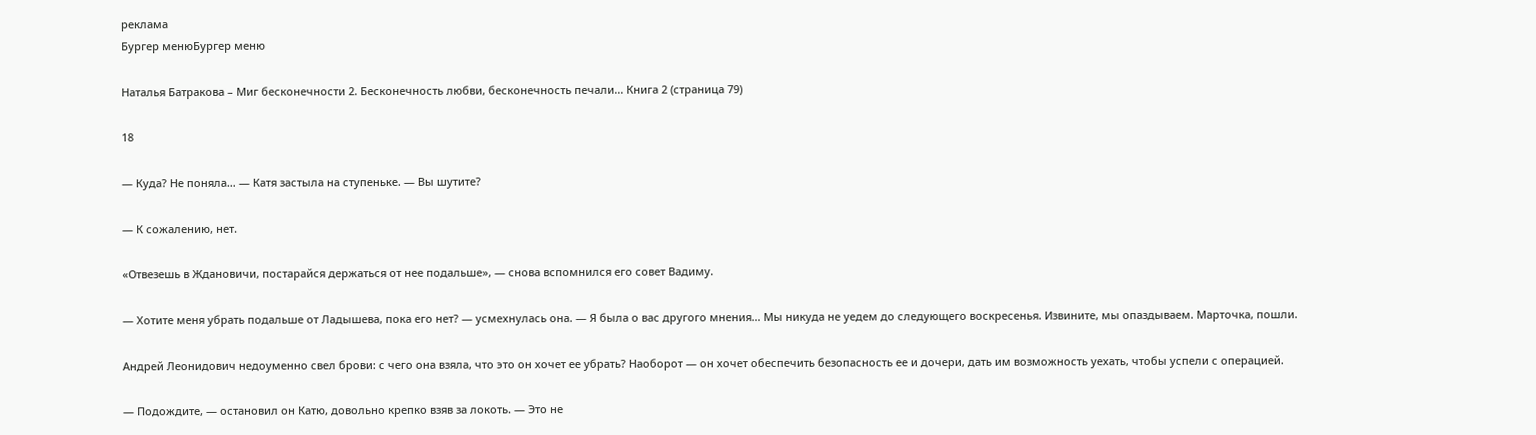реклама
Бургер менюБургер меню

Наталья Батракова – Миг бесконечности 2. Бесконечность любви, бесконечность печали... Книга 2 (страница 79)

18

— Куда? Не поняла… — Катя застыла на ступеньке. — Вы шутите?

— К сожалению, нет.

«Отвезешь в Ждановичи, постарайся держаться от нее подальше», — снова вспомнился его совет Вадиму.

— Хотите меня убрать подальше от Ладышева, пока его нет? — усмехнулась она. — Я была о вас другого мнения… Мы никуда не уедем до следующего воскресенья. Извините, мы опаздываем. Марточка, пошли.

Андрей Леонидович недоуменно свел брови: с чего она взяла, что это он хочет ее убрать? Наоборот — он хочет обеспечить безопасность ее и дочери, дать им возможность уехать, чтобы успели с операцией.

— Подождите, — остановил он Катю, довольно крепко взяв за локоть. — Это не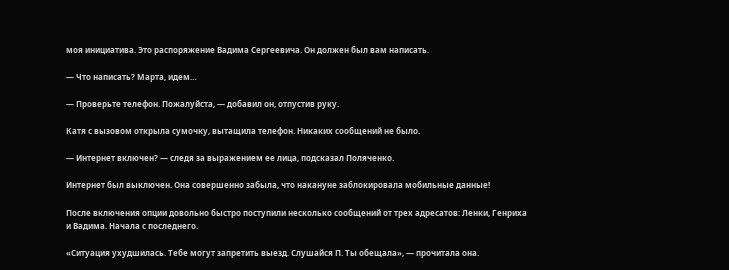моя инициатива. Это распоряжение Вадима Сергеевича. Он должен был вам написать.

— Что написать? Марта, идем…

— Проверьте телефон. Пожалуйста, — добавил он, отпустив руку.

Катя с вызовом открыла сумочку, вытащила телефон. Никаких сообщений не было.

— Интернет включен? — следя за выражением ее лица, подсказал Поляченко.

Интернет был выключен. Она совершенно забыла, что накануне заблокировала мобильные данные!

После включения опции довольно быстро поступили несколько сообщений от трех адресатов: Ленки, Генриха и Вадима. Начала с последнего.

«Ситуация ухудшилась. Тебе могут запретить выезд. Слушайся П. Ты обещала», — прочитала она.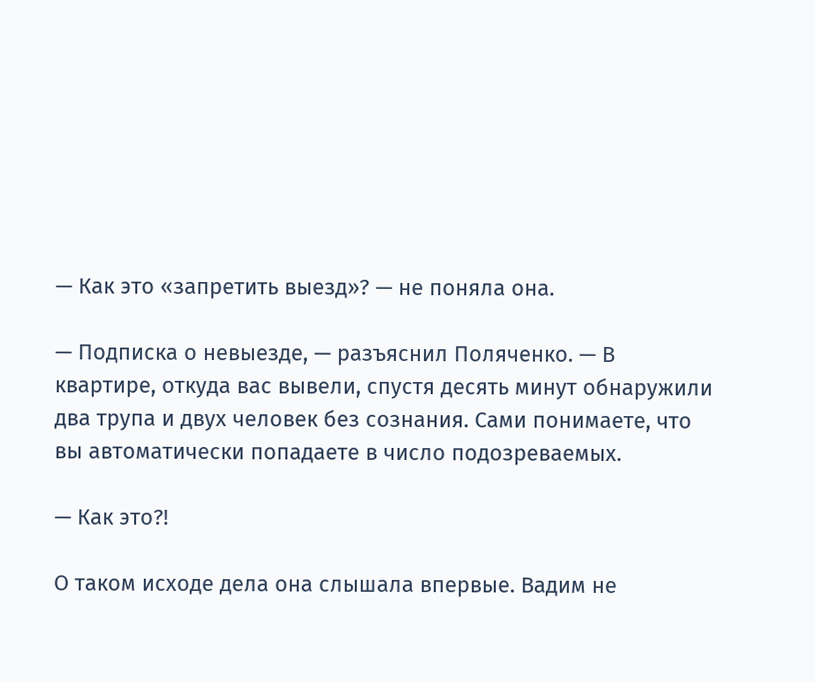— Как это «запретить выезд»? — не поняла она.

— Подписка о невыезде, — разъяснил Поляченко. — В квартире, откуда вас вывели, спустя десять минут обнаружили два трупа и двух человек без сознания. Сами понимаете, что вы автоматически попадаете в число подозреваемых.

— Как это?!

О таком исходе дела она слышала впервые. Вадим не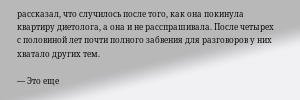рассказал, что случилось после того, как она покинула квартиру диетолога, а она и не расспрашивала. После четырех с половиной лет почти полного забвения для разговоров у них хватало других тем.

— Это еще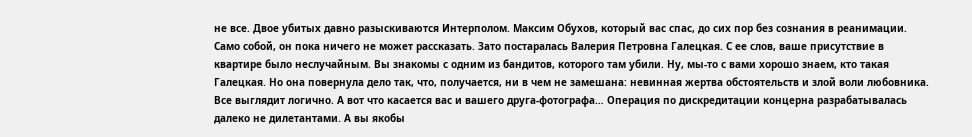не все. Двое убитых давно разыскиваются Интерполом. Максим Обухов, который вас спас, до сих пор без сознания в реанимации. Само собой, он пока ничего не может рассказать. Зато постаралась Валерия Петровна Галецкая. С ее слов, ваше присутствие в квартире было неслучайным. Вы знакомы с одним из бандитов, которого там убили. Ну, мы-то с вами хорошо знаем, кто такая Галецкая. Но она повернула дело так, что, получается, ни в чем не замешана: невинная жертва обстоятельств и злой воли любовника. Все выглядит логично. А вот что касается вас и вашего друга-фотографа… Операция по дискредитации концерна разрабатывалась далеко не дилетантами. А вы якобы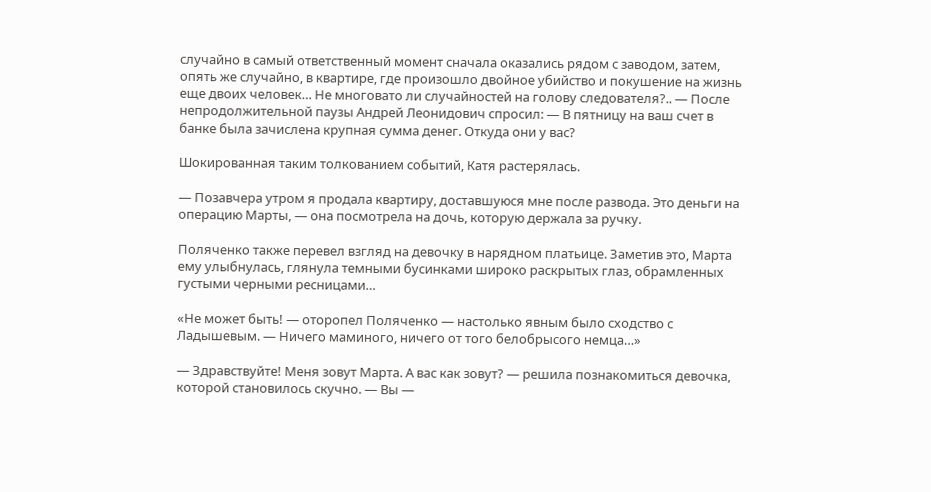случайно в самый ответственный момент сначала оказались рядом с заводом, затем, опять же случайно, в квартире, где произошло двойное убийство и покушение на жизнь еще двоих человек… Не многовато ли случайностей на голову следователя?.. — После непродолжительной паузы Андрей Леонидович спросил: — В пятницу на ваш счет в банке была зачислена крупная сумма денег. Откуда они у вас?

Шокированная таким толкованием событий, Катя растерялась.

— Позавчера утром я продала квартиру, доставшуюся мне после развода. Это деньги на операцию Марты, — она посмотрела на дочь, которую держала за ручку.

Поляченко также перевел взгляд на девочку в нарядном платьице. Заметив это, Марта ему улыбнулась, глянула темными бусинками широко раскрытых глаз, обрамленных густыми черными ресницами…

«Не может быть! — оторопел Поляченко — настолько явным было сходство с Ладышевым. — Ничего маминого, ничего от того белобрысого немца…»

— Здравствуйте! Меня зовут Марта. А вас как зовут? — решила познакомиться девочка, которой становилось скучно. — Вы —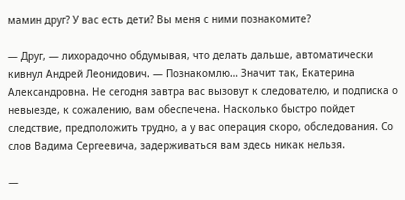мамин друг? У вас есть дети? Вы меня с ними познакомите?

— Друг, — лихорадочно обдумывая, что делать дальше, автоматически кивнул Андрей Леонидович. — Познакомлю… Значит так, Екатерина Александровна. Не сегодня завтра вас вызовут к следователю, и подписка о невыезде, к сожалению, вам обеспечена. Насколько быстро пойдет следствие, предположить трудно, а у вас операция скоро, обследования. Со слов Вадима Сергеевича, задерживаться вам здесь никак нельзя.

—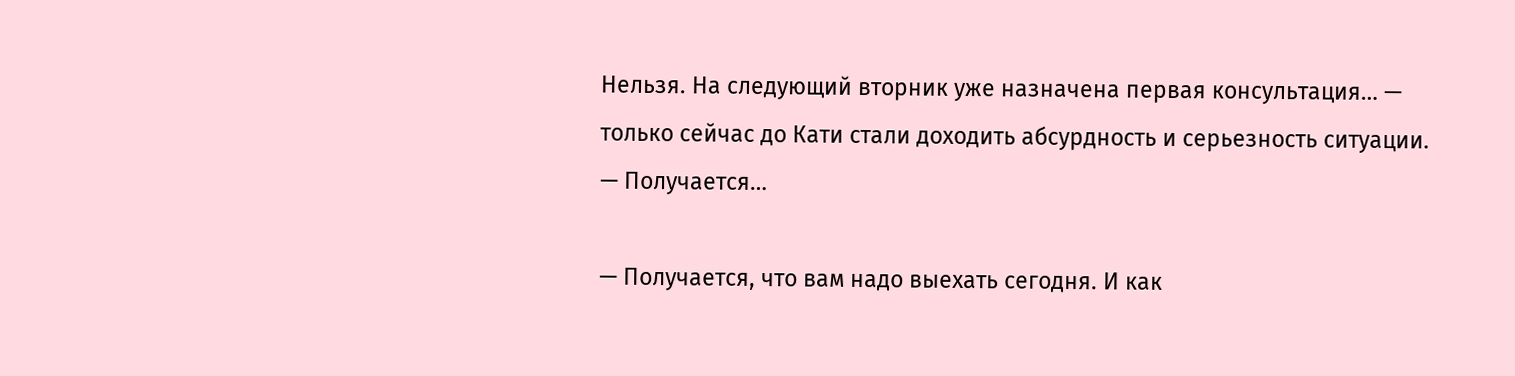Нельзя. На следующий вторник уже назначена первая консультация… — только сейчас до Кати стали доходить абсурдность и серьезность ситуации. — Получается…

— Получается, что вам надо выехать сегодня. И как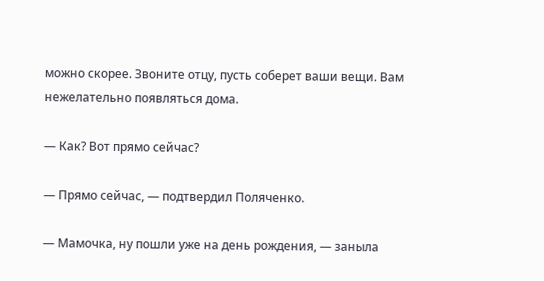можно скорее. Звоните отцу, пусть соберет ваши вещи. Вам нежелательно появляться дома.

— Как? Вот прямо сейчас?

— Прямо сейчас, — подтвердил Поляченко.

— Мамочка, ну пошли уже на день рождения, — заныла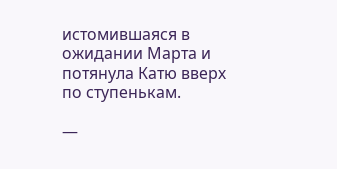истомившаяся в ожидании Марта и потянула Катю вверх по ступенькам.

—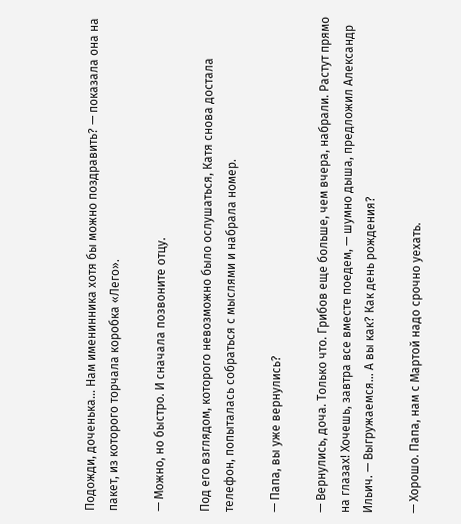Подожди, доченька… Нам именинника хотя бы можно поздравить? — показала она на пакет, из которого торчала коробка «Лего».

— Можно, но быстро. И сначала позвоните отцу.

Под его взглядом, которого невозможно было ослушаться, Катя снова достала телефон, попыталась собраться с мыслями и набрала номер.

— Папа, вы уже вернулись?

— Вернулись, доча. Только что. Грибов еще больше, чем вчера, набрали. Растут прямо на глазах! Хочешь, завтра все вместе поедем, — шумно дыша, предложил Александр Ильич. — Выгружаемся… А вы как? Как день рождения?

— Хорошо. Папа, нам с Мартой надо срочно уехать.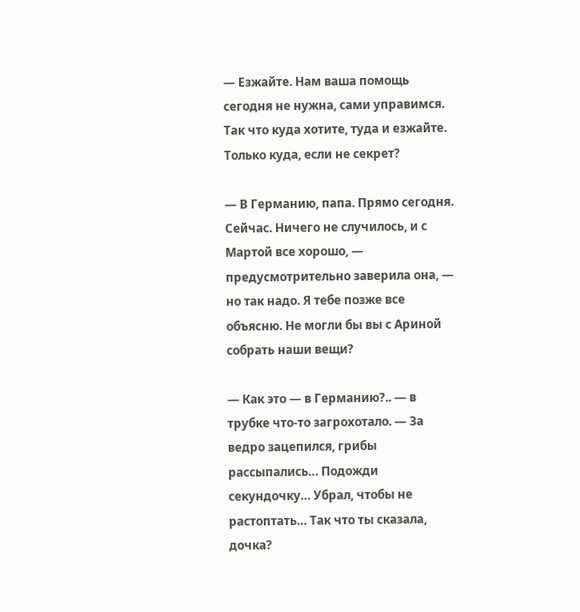— Езжайте. Нам ваша помощь сегодня не нужна, сами управимся. Так что куда хотите, туда и езжайте. Только куда, если не секрет?

— В Германию, папа. Прямо сегодня. Сейчас. Ничего не случилось, и с Мартой все хорошо, — предусмотрительно заверила она, — но так надо. Я тебе позже все объясню. Не могли бы вы с Ариной собрать наши вещи?

— Как это — в Германию?.. — в трубке что-то загрохотало. — За ведро зацепился, грибы рассыпались… Подожди секундочку… Убрал, чтобы не растоптать… Так что ты сказала, дочка?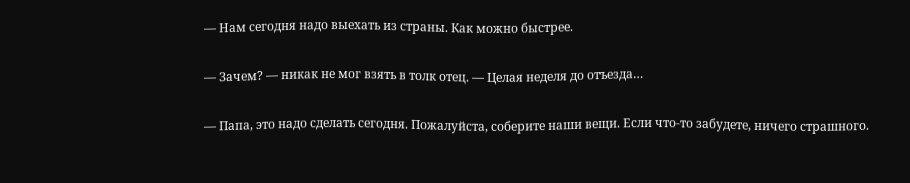— Нам сегодня надо выехать из страны. Как можно быстрее.

— Зачем? — никак не мог взять в толк отец. — Целая неделя до отъезда…

— Папа, это надо сделать сегодня. Пожалуйста, соберите наши вещи. Если что-то забудете, ничего страшного.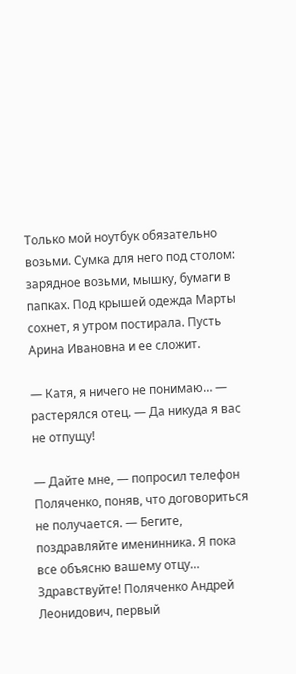Только мой ноутбук обязательно возьми. Сумка для него под столом: зарядное возьми, мышку, бумаги в папках. Под крышей одежда Марты сохнет, я утром постирала. Пусть Арина Ивановна и ее сложит.

— Катя, я ничего не понимаю… — растерялся отец. — Да никуда я вас не отпущу!

— Дайте мне, — попросил телефон Поляченко, поняв, что договориться не получается. — Бегите, поздравляйте именинника. Я пока все объясню вашему отцу… Здравствуйте! Поляченко Андрей Леонидович, первый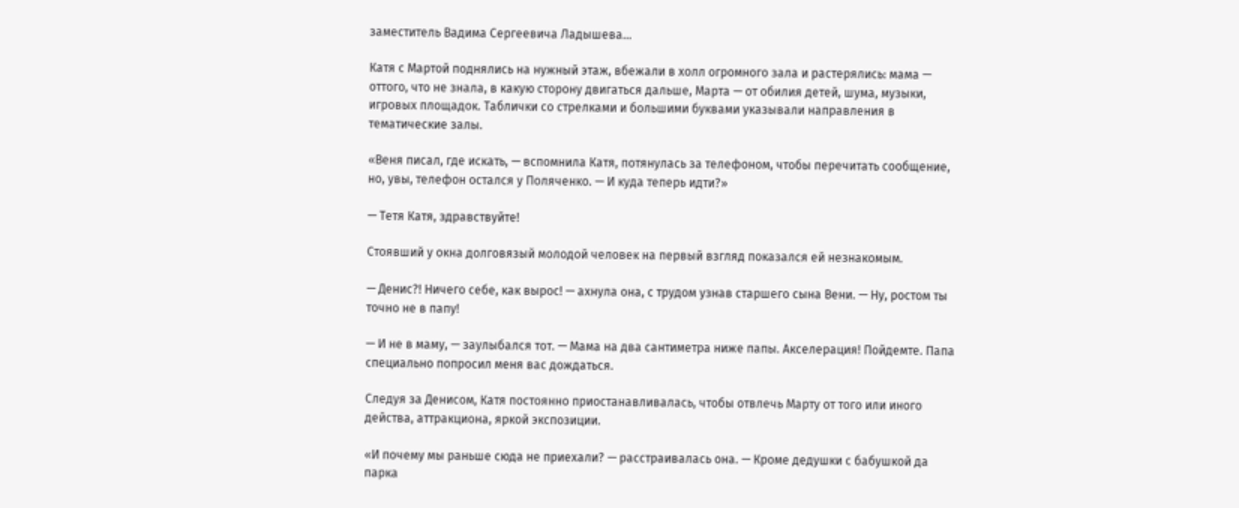заместитель Вадима Сергеевича Ладышева…

Катя с Мартой поднялись на нужный этаж, вбежали в холл огромного зала и растерялись: мама — оттого, что не знала, в какую сторону двигаться дальше, Марта — от обилия детей, шума, музыки, игровых площадок. Таблички со стрелками и большими буквами указывали направления в тематические залы.

«Веня писал, где искать, — вспомнила Катя, потянулась за телефоном, чтобы перечитать сообщение, но, увы, телефон остался у Поляченко. — И куда теперь идти?»

— Тетя Катя, здравствуйте!

Стоявший у окна долговязый молодой человек на первый взгляд показался ей незнакомым.

— Денис?! Ничего себе, как вырос! — ахнула она, с трудом узнав старшего сына Вени. — Ну, ростом ты точно не в папу!

— И не в маму, — заулыбался тот. — Мама на два сантиметра ниже папы. Акселерация! Пойдемте. Папа специально попросил меня вас дождаться.

Следуя за Денисом, Катя постоянно приостанавливалась, чтобы отвлечь Марту от того или иного действа, аттракциона, яркой экспозиции.

«И почему мы раньше сюда не приехали? — расстраивалась она. — Кроме дедушки с бабушкой да парка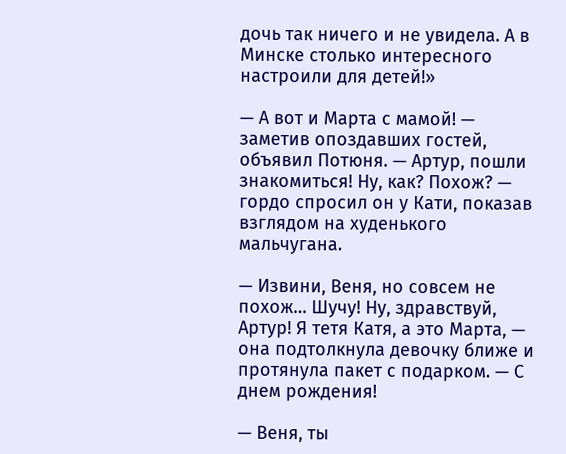дочь так ничего и не увидела. А в Минске столько интересного настроили для детей!»

— А вот и Марта с мамой! — заметив опоздавших гостей, объявил Потюня. — Артур, пошли знакомиться! Ну, как? Похож? — гордо спросил он у Кати, показав взглядом на худенького мальчугана.

— Извини, Веня, но совсем не похож… Шучу! Ну, здравствуй, Артур! Я тетя Катя, а это Марта, — она подтолкнула девочку ближе и протянула пакет с подарком. — С днем рождения!

— Веня, ты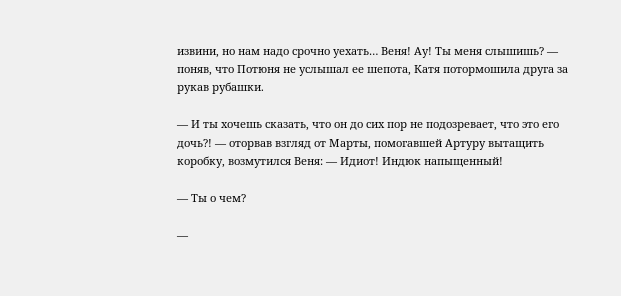извини, но нам надо срочно уехать… Веня! Ау! Ты меня слышишь? — поняв, что Потюня не услышал ее шепота, Катя потормошила друга за рукав рубашки.

— И ты хочешь сказать, что он до сих пор не подозревает, что это его дочь?! — оторвав взгляд от Марты, помогавшей Артуру вытащить коробку, возмутился Веня: — Идиот! Индюк напыщенный!

— Ты о чем?

—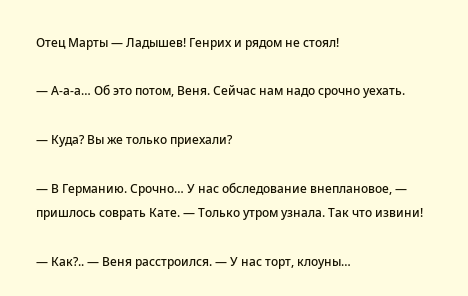Отец Марты — Ладышев! Генрих и рядом не стоял!

— А-а-а… Об это потом, Веня. Сейчас нам надо срочно уехать.

— Куда? Вы же только приехали?

— В Германию. Срочно… У нас обследование внеплановое, — пришлось соврать Кате. — Только утром узнала. Так что извини!

— Как?.. — Веня расстроился. — У нас торт, клоуны…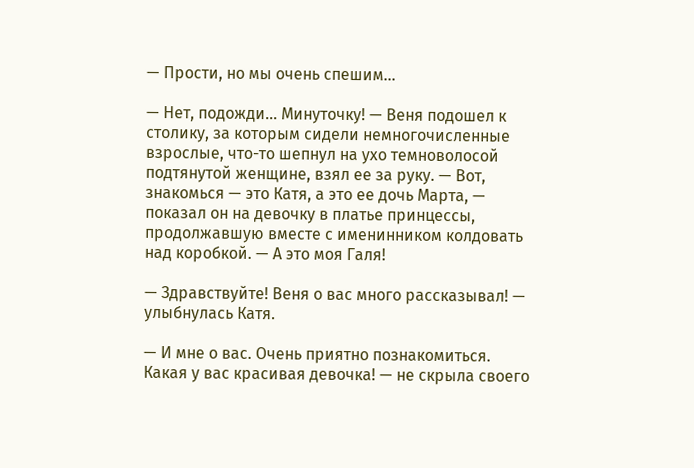— Прости, но мы очень спешим…

— Нет, подожди… Минуточку! — Веня подошел к столику, за которым сидели немногочисленные взрослые, что-то шепнул на ухо темноволосой подтянутой женщине, взял ее за руку. — Вот, знакомься — это Катя, а это ее дочь Марта, — показал он на девочку в платье принцессы, продолжавшую вместе с именинником колдовать над коробкой. — А это моя Галя!

— Здравствуйте! Веня о вас много рассказывал! — улыбнулась Катя.

— И мне о вас. Очень приятно познакомиться. Какая у вас красивая девочка! — не скрыла своего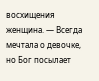восхищения женщина. — Всегда мечтала о девочке, но Бог посылает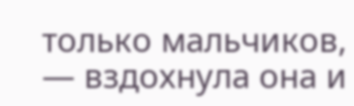только мальчиков, — вздохнула она и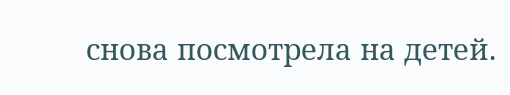снова посмотрела на детей.